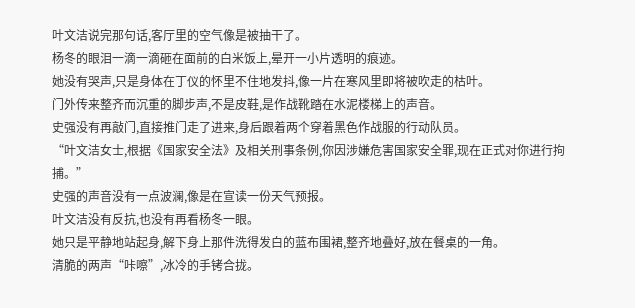叶文洁说完那句话,客厅里的空气像是被抽干了。
杨冬的眼泪一滴一滴砸在面前的白米饭上,晕开一小片透明的痕迹。
她没有哭声,只是身体在丁仪的怀里不住地发抖,像一片在寒风里即将被吹走的枯叶。
门外传来整齐而沉重的脚步声,不是皮鞋,是作战靴踏在水泥楼梯上的声音。
史强没有再敲门,直接推门走了进来,身后跟着两个穿着黑色作战服的行动队员。
“叶文洁女士,根据《国家安全法》及相关刑事条例,你因涉嫌危害国家安全罪,现在正式对你进行拘捕。”
史强的声音没有一点波澜,像是在宣读一份天气预报。
叶文洁没有反抗,也没有再看杨冬一眼。
她只是平静地站起身,解下身上那件洗得发白的蓝布围裙,整齐地叠好,放在餐桌的一角。
清脆的两声“咔嚓”,冰冷的手铐合拢。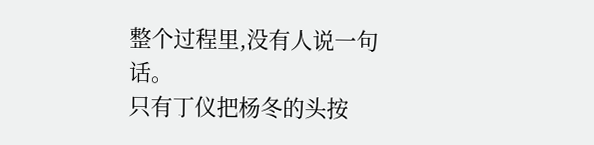整个过程里,没有人说一句话。
只有丁仪把杨冬的头按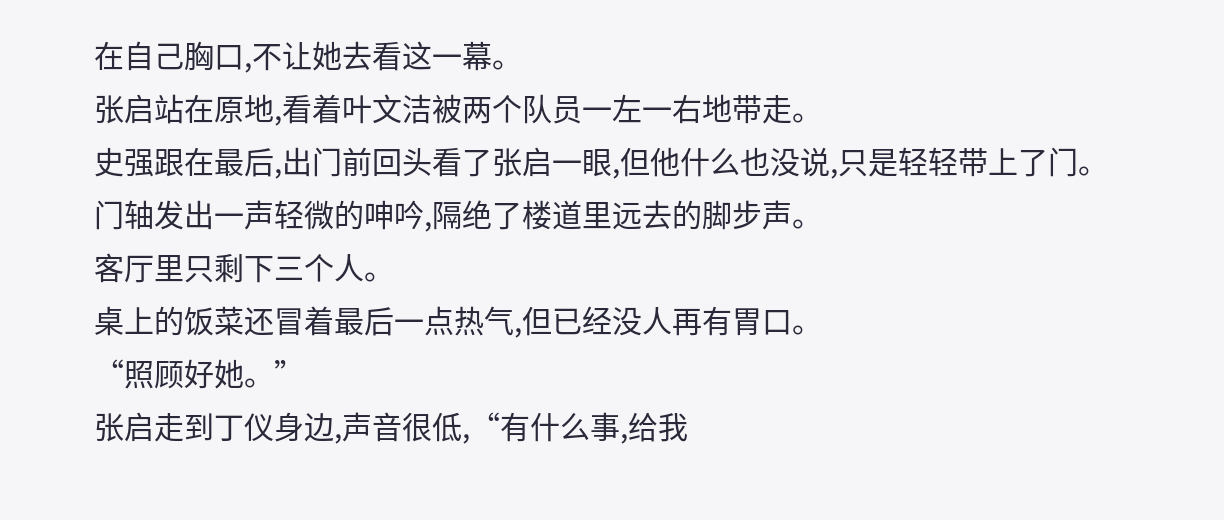在自己胸口,不让她去看这一幕。
张启站在原地,看着叶文洁被两个队员一左一右地带走。
史强跟在最后,出门前回头看了张启一眼,但他什么也没说,只是轻轻带上了门。
门轴发出一声轻微的呻吟,隔绝了楼道里远去的脚步声。
客厅里只剩下三个人。
桌上的饭菜还冒着最后一点热气,但已经没人再有胃口。
“照顾好她。”
张启走到丁仪身边,声音很低,“有什么事,给我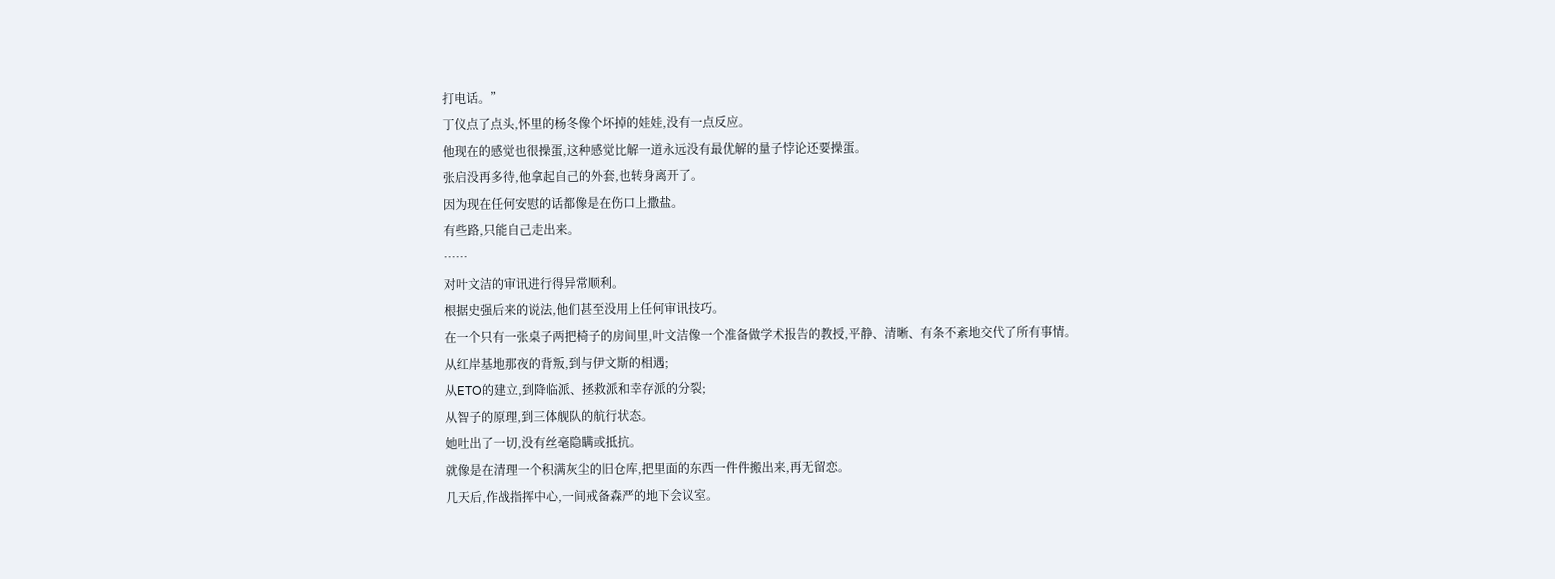打电话。”
丁仪点了点头,怀里的杨冬像个坏掉的娃娃,没有一点反应。
他现在的感觉也很操蛋,这种感觉比解一道永远没有最优解的量子悖论还要操蛋。
张启没再多待,他拿起自己的外套,也转身离开了。
因为现在任何安慰的话都像是在伤口上撒盐。
有些路,只能自己走出来。
……
对叶文洁的审讯进行得异常顺利。
根据史强后来的说法,他们甚至没用上任何审讯技巧。
在一个只有一张桌子两把椅子的房间里,叶文洁像一个准备做学术报告的教授,平静、清晰、有条不紊地交代了所有事情。
从红岸基地那夜的背叛,到与伊文斯的相遇;
从ETO的建立,到降临派、拯救派和幸存派的分裂;
从智子的原理,到三体舰队的航行状态。
她吐出了一切,没有丝毫隐瞒或抵抗。
就像是在清理一个积满灰尘的旧仓库,把里面的东西一件件搬出来,再无留恋。
几天后,作战指挥中心,一间戒备森严的地下会议室。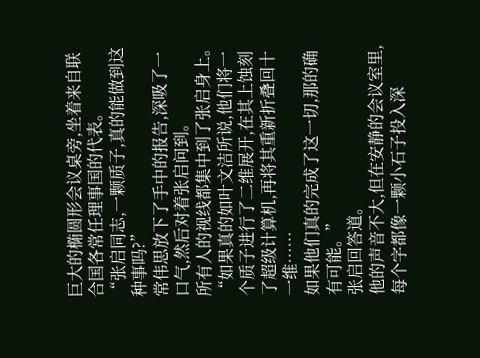巨大的椭圆形会议桌旁,坐着来自联合国各常任理事国的代表。
“张启同志,一颗质子,真的能做到这种事吗?”
常伟思放下了手中的报告,深吸了一口气,然后对着张启问到。
所有人的视线都集中到了张启身上。
“如果真的如叶文洁所说,他们将一个质子进行了二维展开,在其上蚀刻了超级计算机,再将其重新折叠回十一维……
如果他们真的完成了这一切,那的确有可能。”
张启回答道。
他的声音不大,但在安静的会议室里,每个字都像一颗小石子投入深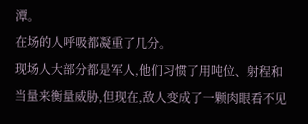潭。
在场的人呼吸都凝重了几分。
现场人大部分都是军人,他们习惯了用吨位、射程和当量来衡量威胁,但现在,敌人变成了一颗肉眼看不见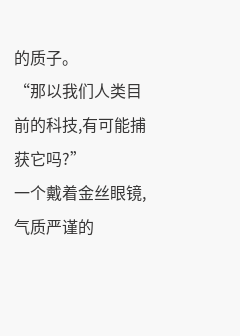的质子。
“那以我们人类目前的科技,有可能捕获它吗?”
一个戴着金丝眼镜,气质严谨的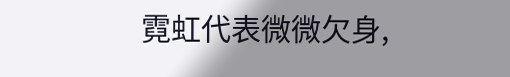霓虹代表微微欠身,